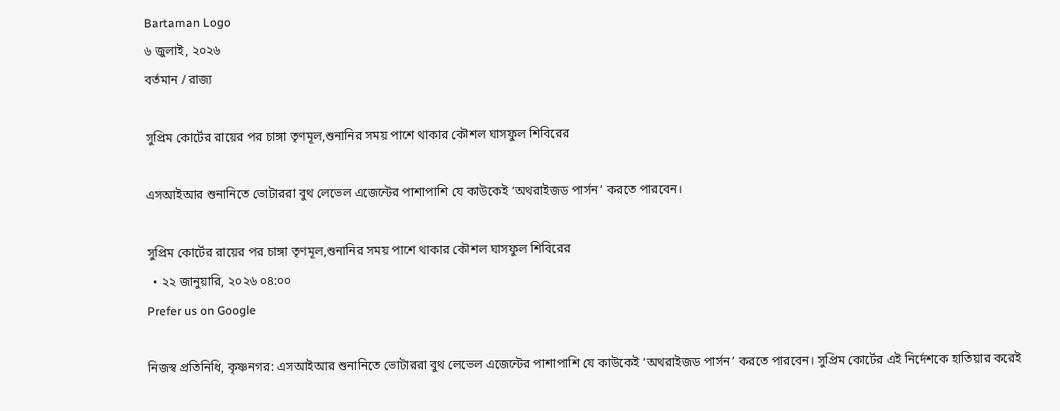Bartaman Logo
৬ জুলাই, ২০২৬
বর্তমান / রাজ্য

সুপ্রিম কোর্টের রায়ের পর চাঙ্গা তৃণমূল,শুনানির সময় পাশে থাকার কৌশল ঘাসফুল শিবিরের

এসআইআর শুনানিতে ভোটাররা বুথ লেভেল এজেন্টের পাশাপাশি যে কাউকেই ‘অথরাইজড পার্সন’ করতে পারবেন।

সুপ্রিম কোর্টের রায়ের পর চাঙ্গা তৃণমূল,শুনানির সময় পাশে থাকার কৌশল ঘাসফুল শিবিরের
  • ২২ জানুয়ারি, ২০২৬ ০৪:০০
Prefer us on Google

নিজস্ব প্রতিনিধি, কৃষ্ণনগর: এসআইআর শুনানিতে ভোটাররা বুথ লেভেল এজেন্টের পাশাপাশি যে কাউকেই ‘অথরাইজড পার্সন’ করতে পারবেন। সুপ্রিম কোর্টের এই নির্দেশকে হাতিয়ার করেই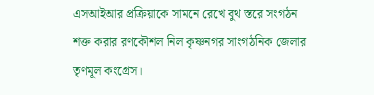এসআইআর প্রক্রিয়াকে সামনে রেখে বুথ স্তরে সংগঠন শক্ত করার রণকৌশল নিল কৃষ্ণনগর সাংগঠনিক জেলার তৃণমূল কংগ্রেস।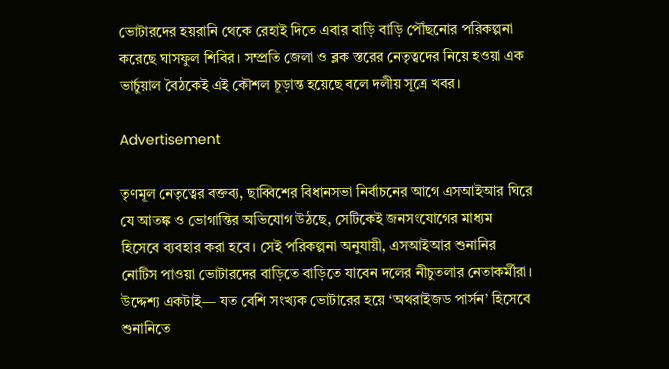ভোটারদের হয়রানি থেকে রেহাই দিতে এবার বাড়ি বাড়ি পৌঁছনোর পরিকল্পনা করেছে ঘাসফুল শিবির। সম্প্রতি জেলা ও ব্লক স্তরের নেতৃত্বদের নিয়ে হওয়া এক ভার্চুয়াল বৈঠকেই এই কৌশল চূড়ান্ত হয়েছে বলে দলীয় সূত্রে খবর।

Advertisement

তৃণমূল নেতৃত্বের বক্তব্য, ছাব্বিশের বিধানসভা নির্বাচনের আগে এসআইআর ঘিরে যে আতঙ্ক ও ভোগান্তির অভিযোগ উঠছে, সেটিকেই জনসংযোগের মাধ্যম হিসেবে ব্যবহার করা হবে। সেই পরিকল্পনা অনুযায়ী, এসআইআর শুনানির নোটিস পাওয়া ভোটারদের বাড়িতে বাড়িতে যাবেন দলের নীচুতলার নেতাকর্মীরা। উদ্দেশ্য একটাই— যত বেশি সংখ্যক ভোটারের হয়ে ‘অথরাইজড পার্সন’ হিসেবে শুনানিতে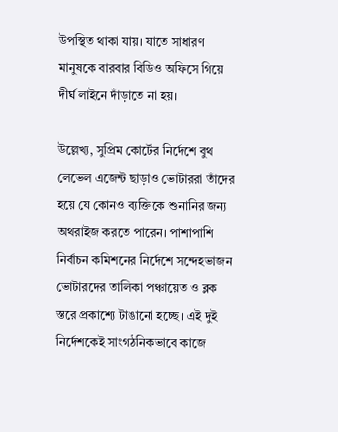উপস্থিত থাকা যায়। যাতে সাধারণ মানুষকে বারবার বিডিও অফিসে গিয়ে দীর্ঘ লাইনে দাঁড়াতে না হয়।

উল্লেখ্য, সুপ্রিম কোর্টের নির্দেশে বুথ লেভেল এজেন্ট ছাড়াও ভোটাররা তাঁদের হয়ে যে কোনও ব্যক্তিকে শুনানির জন্য অথরাইজ করতে পারেন। পাশাপাশি নির্বাচন কমিশনের নির্দেশে সন্দেহভাজন ভোটারদের তালিকা পঞ্চায়েত ও ব্লক স্তরে প্রকাশ্যে টাঙানো হচ্ছে। এই দুই নির্দেশকেই সাংগঠনিকভাবে কাজে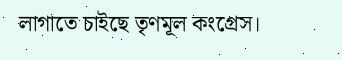লাগাতে চাইছে তৃণমূল কংগ্রেস।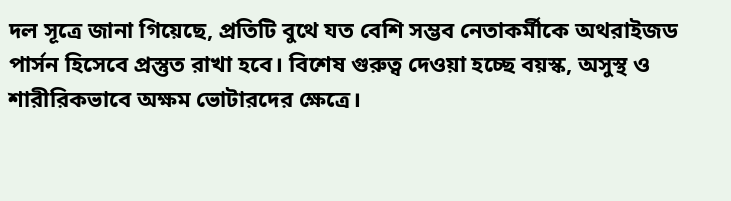দল সূত্রে জানা গিয়েছে, প্রতিটি বুথে যত বেশি সম্ভব নেতাকর্মীকে অথরাইজড পার্সন হিসেবে প্রস্তুত রাখা হবে। বিশেষ গুরুত্ব দেওয়া হচ্ছে বয়স্ক, অসুস্থ ও শারীরিকভাবে অক্ষম ভোটারদের ক্ষেত্রে।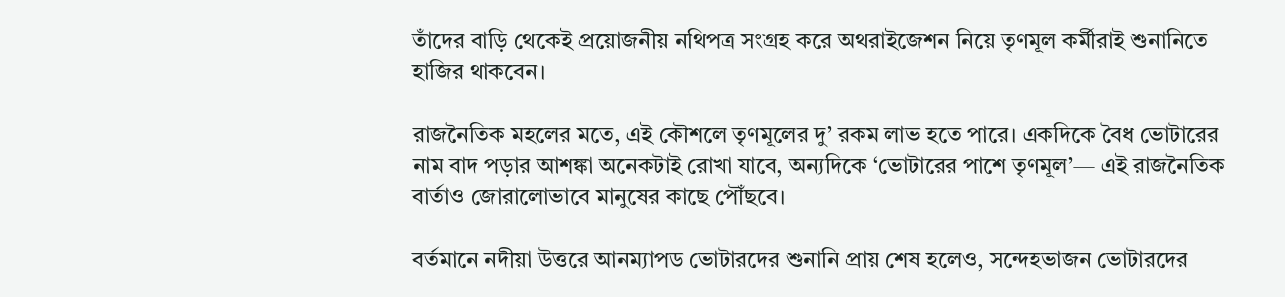তাঁদের বাড়ি থেকেই প্রয়োজনীয় নথিপত্র সংগ্রহ করে অথরাইজেশন নিয়ে তৃণমূল কর্মীরাই শুনানিতে হাজির থাকবেন।

রাজনৈতিক মহলের মতে, এই কৌশলে তৃণমূলের দু’ রকম লাভ হতে পারে। একদিকে বৈধ ভোটারের নাম বাদ পড়ার আশঙ্কা অনেকটাই রোখা যাবে, অন্যদিকে ‘ভোটারের পাশে তৃণমূল’— এই রাজনৈতিক বার্তাও জোরালোভাবে মানুষের কাছে পৌঁছবে।

বর্তমানে নদীয়া উত্তরে আনম্যাপড ভোটারদের শুনানি প্রায় শেষ হলেও, সন্দেহভাজন ভোটারদের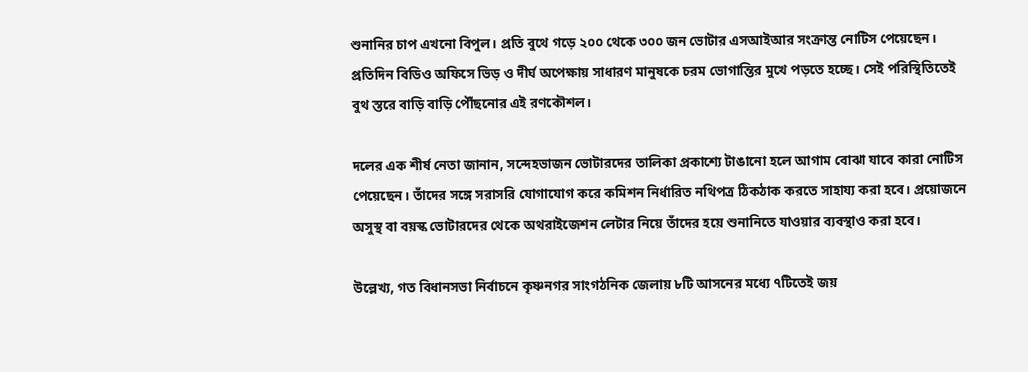শুনানির চাপ এখনো বিপুল। প্রতি বুথে গড়ে ২০০ থেকে ৩০০ জন ভোটার এসআইআর সংক্রান্ত নোটিস পেয়েছেন। প্রতিদিন বিডিও অফিসে ভিড় ও দীর্ঘ অপেক্ষায় সাধারণ মানুষকে চরম ভোগান্তির মুখে পড়তে হচ্ছে। সেই পরিস্থিতিতেই বুথ স্তরে বাড়ি বাড়ি পৌঁছনোর এই রণকৌশল।

দলের এক শীর্ষ নেতা জানান, সন্দেহভাজন ভোটারদের তালিকা প্রকাশ্যে টাঙানো হলে আগাম বোঝা যাবে কারা নোটিস পেয়েছেন। তাঁদের সঙ্গে সরাসরি যোগাযোগ করে কমিশন নির্ধারিত নথিপত্র ঠিকঠাক করতে সাহায্য করা হবে। প্রয়োজনে অসুস্থ বা বয়স্ক ভোটারদের থেকে অথরাইজেশন লেটার নিয়ে তাঁদের হয়ে শুনানিতে যাওয়ার ব্যবস্থাও করা হবে।

উল্লেখ্য, গত বিধানসভা নির্বাচনে কৃষ্ণনগর সাংগঠনিক জেলায় ৮টি আসনের মধ্যে ৭টিতেই জয়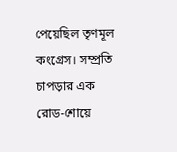পেয়েছিল তৃণমূল কংগ্রেস। সম্প্রতি চাপড়ার এক রোড-শোয়ে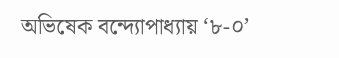অভিষেক বন্দ্যোপাধ্যায় ‘৮-০’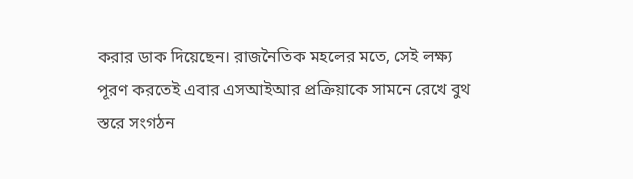করার ডাক দিয়েছেন। রাজনৈতিক মহলের মতে, সেই লক্ষ্য পূরণ করতেই এবার এসআইআর প্রক্রিয়াকে সামনে রেখে বুথ স্তরে সংগঠন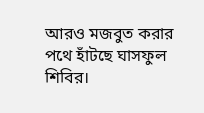আরও মজবুত করার পথে হাঁটছে ঘাসফুল শিবির।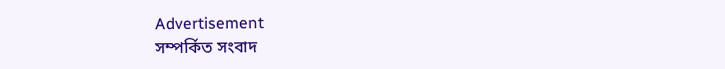Advertisement
সম্পর্কিত সংবাদ